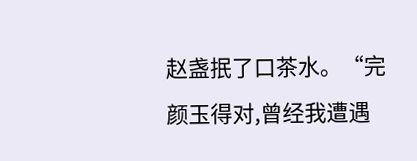赵盏抿了口茶水。“完颜玉得对,曾经我遭遇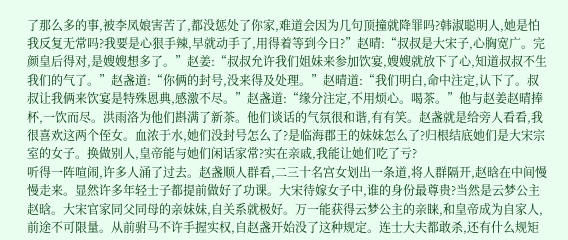了那么多的事,被李凤娘害苦了,都没惩处了你家,难道会因为几句顶撞就降罪吗?韩淑聪明人,她是怕我反复无常吗?我要是心狠手辣,早就动手了,用得着等到今日?”赵晴:“叔叔是大宋子,心胸宽广。完颜皇后得对,是嫂嫂想多了。”赵姜:“叔叔允许我们姐妹来参加饮宴,嫂嫂就放下了心,知道叔叔不生我们的气了。”赵盏道:“你俩的封号,没来得及处理。”赵晴道:“我们明白,命中注定,认下了。叔叔让我俩来饮宴是特殊恩典,感激不尽。”赵盏道:“缘分注定,不用烦心。喝茶。”他与赵姜赵晴捧杯,一饮而尽。洪雨洛为他们斟满了新茶。他们谈话的气氛很和谐,有有笑。赵盏就是给旁人看看,我很喜欢这两个侄女。血浓于水,她们没封号怎么了?是临海郡王的妹妹怎么了?归根结底她们是大宋宗室的女子。换做别人,皇帝能与她们闲话家常?实在亲戚,我能让她们吃了亏?
听得一阵喧闹,许多人涌了过去。赵盏顺人群看,二三十名宫女划出一条道,将人群隔开,赵晗在中间慢慢走来。显然许多年轻士子都提前做好了功课。大宋待嫁女子中,谁的身份最尊贵?当然是云梦公主赵晗。大宋官家同父同母的亲妹妹,自关系就极好。万一能获得云梦公主的亲睐,和皇帝成为自家人,前途不可限量。从前驸马不许手握实权,自赵盏开始没了这种规定。连士大夫都敢杀,还有什么规矩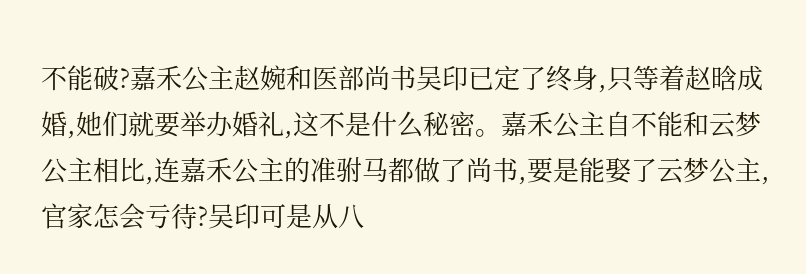不能破?嘉禾公主赵婉和医部尚书吴印已定了终身,只等着赵晗成婚,她们就要举办婚礼,这不是什么秘密。嘉禾公主自不能和云梦公主相比,连嘉禾公主的准驸马都做了尚书,要是能娶了云梦公主,官家怎会亏待?吴印可是从八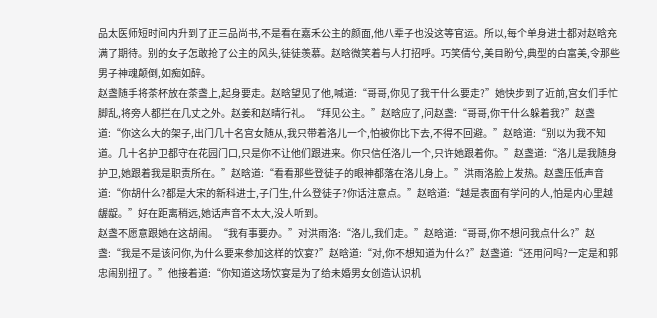品太医师短时间内升到了正三品尚书,不是看在嘉禾公主的颜面,他八辈子也没这等官运。所以,每个单身进士都对赵晗充满了期待。别的女子怎敢抢了公主的风头,徒徒羡慕。赵晗微笑着与人打招呼。巧笑倩兮,美目盼兮,典型的白富美,令那些男子神魂颠倒,如痴如醉。
赵盏随手将茶杯放在茶盏上,起身要走。赵晗望见了他,喊道:“哥哥,你见了我干什么要走?”她快步到了近前,宫女们手忙脚乱,将旁人都拦在几丈之外。赵姜和赵晴行礼。“拜见公主。”赵晗应了,问赵盏:“哥哥,你干什么躲着我?”赵盏道:“你这么大的架子,出门几十名宫女随从,我只带着洛儿一个,怕被你比下去,不得不回避。”赵晗道:“别以为我不知道。几十名护卫都守在花园门口,只是你不让他们跟进来。你只信任洛儿一个,只许她跟着你。”赵盏道:“洛儿是我随身护卫,她跟着我是职责所在。”赵晗道:“看看那些登徒子的眼神都落在洛儿身上。”洪雨洛脸上发热。赵盏压低声音道:“你胡什么?都是大宋的新科进士,子门生,什么登徒子?你话注意点。”赵晗道:“越是表面有学问的人,怕是内心里越龌龊。”好在距离稍远,她话声音不太大,没人听到。
赵盏不愿意跟她在这胡闹。“我有事要办。”对洪雨洛:“洛儿,我们走。”赵晗道:“哥哥,你不想问我点什么?”赵盏:“我是不是该问你,为什么要来参加这样的饮宴?”赵晗道:“对,你不想知道为什么?”赵盏道:“还用问吗?一定是和郭忠闹别扭了。”他接着道:“你知道这场饮宴是为了给未婚男女创造认识机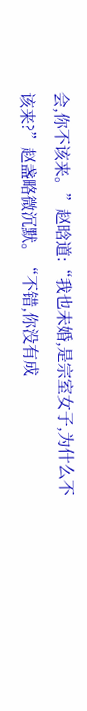会,你不该来。”赵晗道:“我也未婚,是宗室女子,为什么不该来?”赵盏略微沉默。“不错,你没有成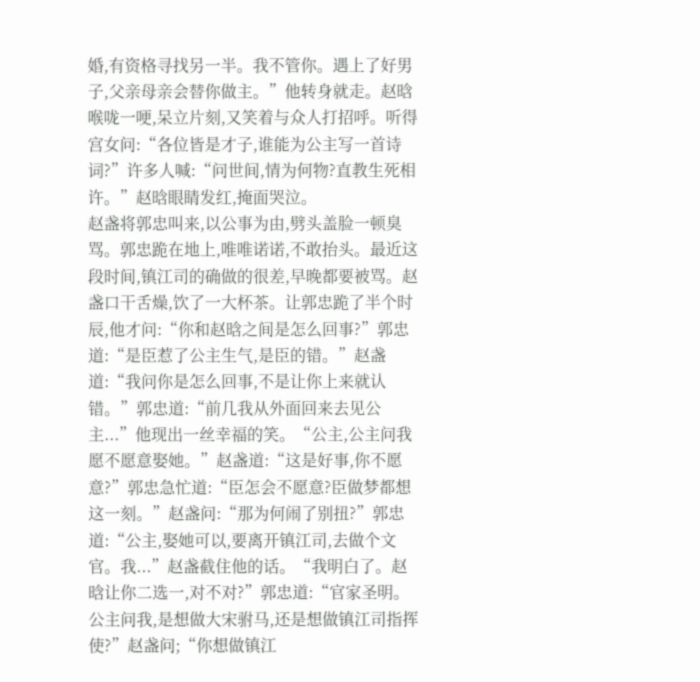婚,有资格寻找另一半。我不管你。遇上了好男子,父亲母亲会替你做主。”他转身就走。赵晗喉咙一哽,呆立片刻,又笑着与众人打招呼。听得宫女问:“各位皆是才子,谁能为公主写一首诗词?”许多人喊:“问世间,情为何物?直教生死相许。”赵晗眼睛发红,掩面哭泣。
赵盏将郭忠叫来,以公事为由,劈头盖脸一顿臭骂。郭忠跪在地上,唯唯诺诺,不敢抬头。最近这段时间,镇江司的确做的很差,早晚都要被骂。赵盏口干舌燥,饮了一大杯茶。让郭忠跪了半个时辰,他才问:“你和赵晗之间是怎么回事?”郭忠道:“是臣惹了公主生气,是臣的错。”赵盏道:“我问你是怎么回事,不是让你上来就认错。”郭忠道:“前几我从外面回来去见公主...”他现出一丝幸福的笑。“公主,公主问我愿不愿意娶她。”赵盏道:“这是好事,你不愿意?”郭忠急忙道:“臣怎会不愿意?臣做梦都想这一刻。”赵盏问:“那为何闹了别扭?”郭忠道:“公主,娶她可以,要离开镇江司,去做个文官。我...”赵盏截住他的话。“我明白了。赵晗让你二选一,对不对?”郭忠道:“官家圣明。公主问我,是想做大宋驸马,还是想做镇江司指挥使?”赵盏问;“你想做镇江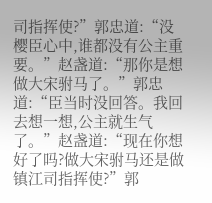司指挥使?”郭忠道:“没樱臣心中,谁都没有公主重要。”赵盏道:“那你是想做大宋驸马了。”郭忠道:“臣当时没回答。我回去想一想,公主就生气了。”赵盏道:“现在你想好了吗?做大宋驸马还是做镇江司指挥使?”郭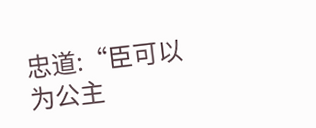忠道:“臣可以为公主